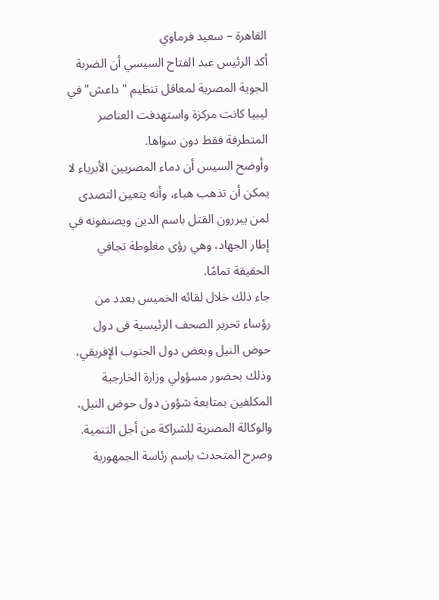القاهرة – سعيد فرماوي
أكد الرئيس عبد الفتاح السيسي أن الضربة الجوية المصرية لمعاقل تنظيم "داعش" في ليبيا كانت مركزة واستهدفت العناصر المتطرفة فقط دون سواها.
وأوضح السيس أن دماء المصريين الأبرياء لا يمكن أن تذهب هباء، وأنه يتعين التصدى لمن يبررون القتل باسم الدين ويصنفونه في إطار الجهاد، وهي رؤى مغلوطة تجافي الحقيقة تمامًا.
جاء ذلك خلال لقائه الخميس بعدد من رؤساء تحرير الصحف الرئيسية فى دول حوض النيل وبعض دول الجنوب الإفريقي، وذلك بحضور مسؤولي وزارة الخارجية المكلفين بمتابعة شؤون دول حوض النيل، والوكالة المصرية للشراكة من أجل التنمية.
وصرح المتحدث باِسم رئاسة الجمهورية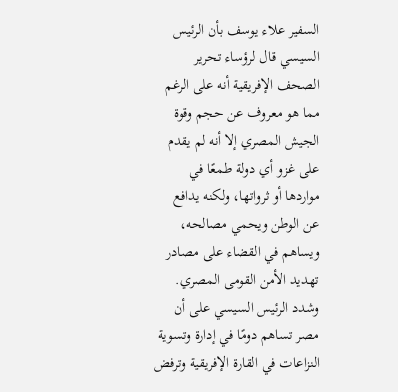السفير علاء يوسف بأن الرئيس السيسي قال لرؤساء تحرير الصحف الإفريقية أنه على الرغم مما هو معروف عن حجم وقوة الجيش المصري إلا أنه لم يقدم على غزو أي دولة طمعًا في مواردها أو ثرواتها، ولكنه يدافع عن الوطن ويحمي مصالحه، ويساهم في القضاء على مصادر تهديد الأمن القومى المصري.
وشدد الرئيس السيسي على أن مصر تساهم دومًا في إدارة وتسوية النزاعات في القارة الإفريقية وترفض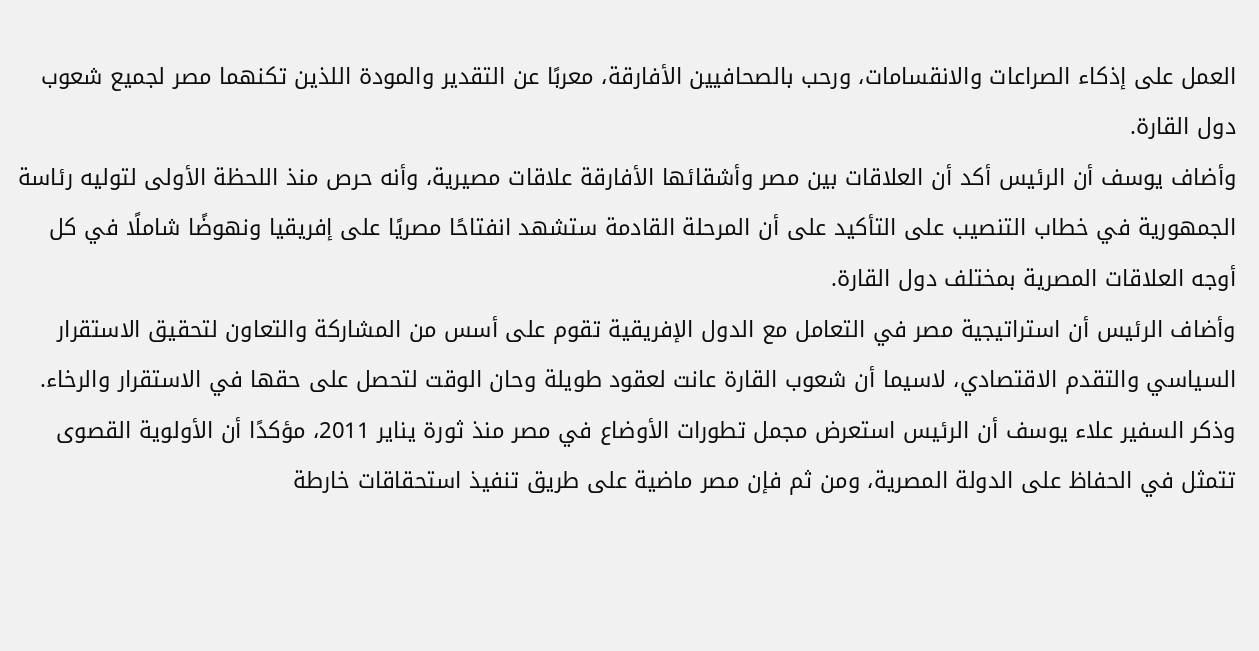العمل على إذكاء الصراعات والانقسامات، ورحب بالصحافيين الأفارقة، معربًا عن التقدير والمودة اللذين تكنهما مصر لجميع شعوب دول القارة.
وأضاف يوسف أن الرئيس أكد أن العلاقات بين مصر وأشقائها الأفارقة علاقات مصيرية، وأنه حرص منذ اللحظة الأولى لتوليه رئاسة الجمهورية في خطاب التنصيب على التأكيد على أن المرحلة القادمة ستشهد انفتاحًا مصريًا على إفريقيا ونهوضًا شاملًا في كل أوجه العلاقات المصرية بمختلف دول القارة.
وأضاف الرئيس أن استراتيجية مصر في التعامل مع الدول الإفريقية تقوم على أسس من المشاركة والتعاون لتحقيق الاستقرار السياسي والتقدم الاقتصادي، لاسيما أن شعوب القارة عانت لعقود طويلة وحان الوقت لتحصل على حقها في الاستقرار والرخاء.
وذكر السفير علاء يوسف أن الرئيس استعرض مجمل تطورات الأوضاع في مصر منذ ثورة يناير 2011، مؤكدًا أن الأولوية القصوى تتمثل في الحفاظ على الدولة المصرية، ومن ثم فإن مصر ماضية على طريق تنفيذ استحقاقات خارطة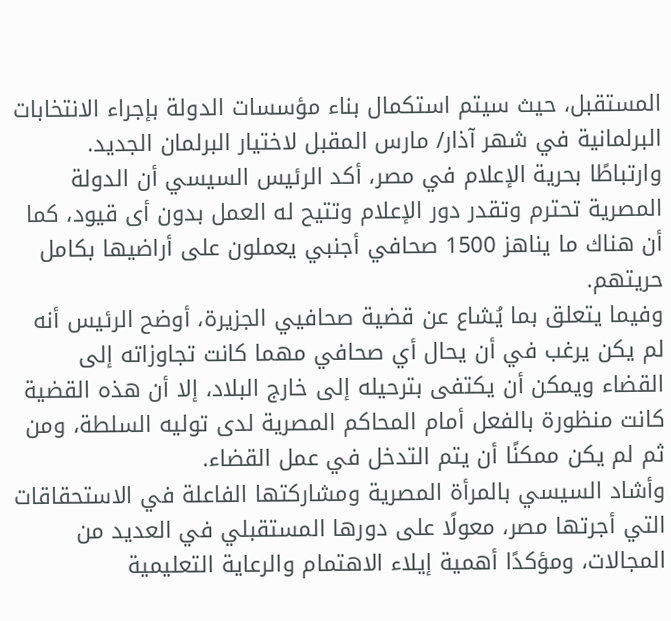المستقبل، حيث سيتم استكمال بناء مؤسسات الدولة بإجراء الانتخابات البرلمانية في شهر آذار/ مارس المقبل لاختيار البرلمان الجديد.
وارتباطًا بحرية الإعلام في مصر، أكد الرئيس السيسي أن الدولة المصرية تحترم وتقدر دور الإعلام وتتيح له العمل بدون أى قيود، كما أن هناك ما يناهز 1500 صحافي أجنبي يعملون على أراضيها بكامل حريتهم.
وفيما يتعلق بما يُشاع عن قضية صحافيي الجزيرة، أوضح الرئيس أنه لم يكن يرغب في أن يحال أي صحافي مهما كانت تجاوزاته إلى القضاء ويمكن أن يكتفى بترحيله إلى خارج البلاد، إلا أن هذه القضية كانت منظورة بالفعل أمام المحاكم المصرية لدى توليه السلطة، ومن ثم لم يكن ممكنًا أن يتم التدخل في عمل القضاء.
وأشاد السيسي بالمرأة المصرية ومشاركتها الفاعلة في الاستحقاقات التي أجرتها مصر، معولًا على دورها المستقبلي في العديد من المجالات، ومؤكدًا أهمية إيلاء الاهتمام والرعاية التعليمية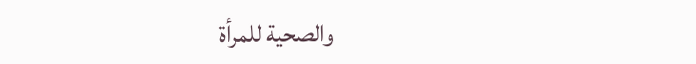والصحية للمرأة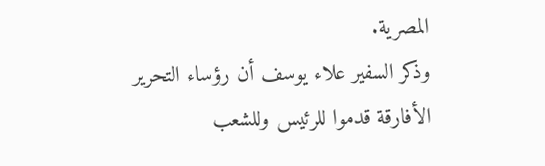المصرية.
وذكر السفير علاء يوسف أن رؤساء التحرير الأفارقة قدموا للرئيس وللشعب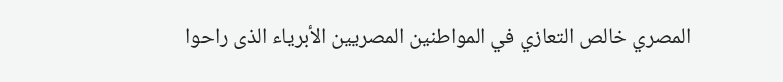المصري خالص التعازي في المواطنين المصريين الأبرياء الذى راحوا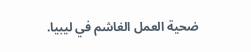ضحية العمل الغاشم في ليبيا.